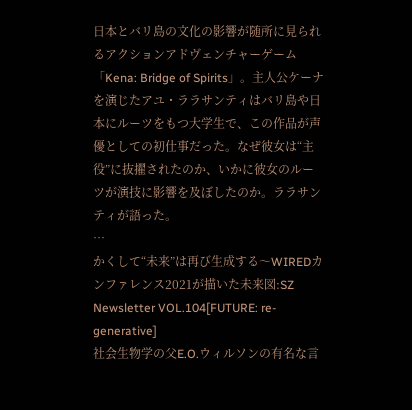日本とバリ島の文化の影響が随所に見られるアクションアドヴェンチャーゲーム「Kena: Bridge of Spirits」。主人公ケーナを演じたアユ・ララサンティはバリ島や日本にルーツをもつ大学生で、この作品が声優としての初仕事だった。なぜ彼女は“主役”に抜擢されたのか、いかに彼女のルーツが演技に影響を及ぼしたのか。ララサンティが語った。
…
かくして“未来”は再び生成する〜WIREDカンファレンス2021が描いた未来図:SZ Newsletter VOL.104[FUTURE: re-generative]
社会生物学の父E.O.ウィルソンの有名な言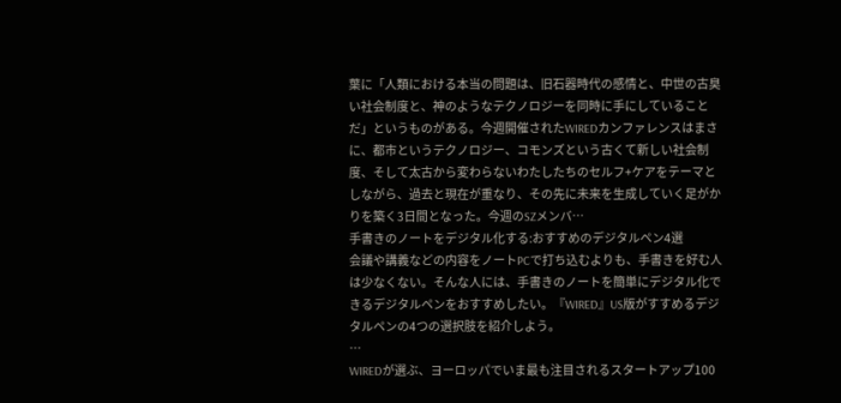葉に「人類における本当の問題は、旧石器時代の感情と、中世の古臭い社会制度と、神のようなテクノロジーを同時に手にしていることだ」というものがある。今週開催されたWIREDカンファレンスはまさに、都市というテクノロジー、コモンズという古くて新しい社会制度、そして太古から変わらないわたしたちのセルフ+ケアをテーマとしながら、過去と現在が重なり、その先に未来を生成していく足がかりを築く3日間となった。今週のSZメンバ…
手書きのノートをデジタル化する:おすすめのデジタルペン4選
会議や講義などの内容をノートPCで打ち込むよりも、手書きを好む人は少なくない。そんな人には、手書きのノートを簡単にデジタル化できるデジタルペンをおすすめしたい。『WIRED』US版がすすめるデジタルペンの4つの選択肢を紹介しよう。
…
WIREDが選ぶ、ヨーロッパでいま最も注目されるスタートアップ100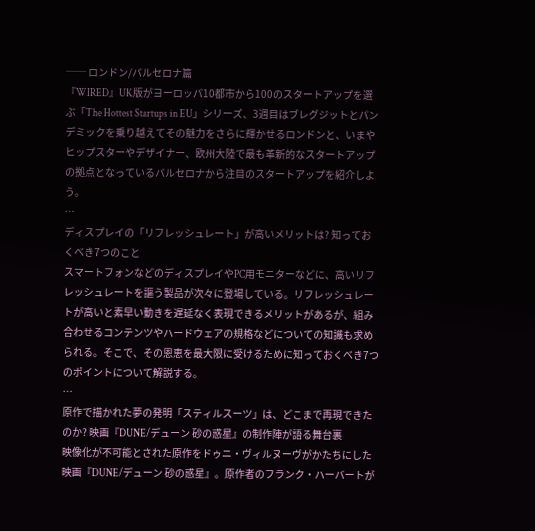── ロンドン/バルセロナ篇
『WIRED』UK版がヨーロッパ10都市から100のスタートアップを選ぶ「The Hottest Startups in EU」シリーズ、3週目はブレグジットとパンデミックを乗り越えてその魅力をさらに輝かせるロンドンと、いまやヒップスターやデザイナー、欧州大陸で最も革新的なスタートアップの拠点となっているバルセロナから注目のスタートアップを紹介しよう。
…
ディスプレイの「リフレッシュレート」が高いメリットは? 知っておくべき7つのこと
スマートフォンなどのディスプレイやPC用モニターなどに、高いリフレッシュレートを謳う製品が次々に登場している。リフレッシュレートが高いと素早い動きを遅延なく表現できるメリットがあるが、組み合わせるコンテンツやハードウェアの規格などについての知識も求められる。そこで、その恩恵を最大限に受けるために知っておくべき7つのポイントについて解説する。
…
原作で描かれた夢の発明「スティルスーツ」は、どこまで再現できたのか? 映画『DUNE/デューン 砂の惑星』の制作陣が語る舞台裏
映像化が不可能とされた原作をドゥニ・ヴィルヌーヴがかたちにした映画『DUNE/デューン 砂の惑星』。原作者のフランク・ハーバートが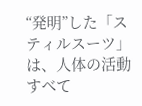“発明”した「スティルスーツ」は、人体の活動すべて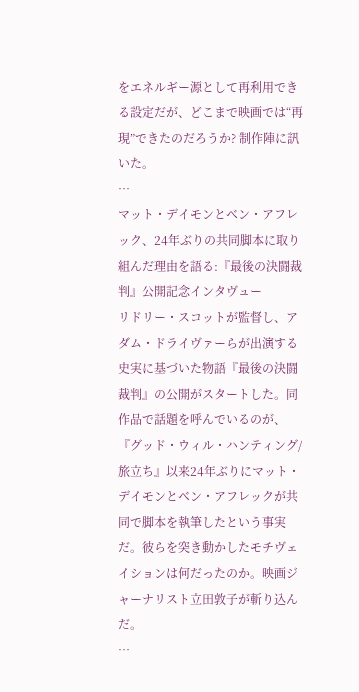をエネルギー源として再利用できる設定だが、どこまで映画では“再現”できたのだろうか? 制作陣に訊いた。
…
マット・デイモンとベン・アフレック、24年ぶりの共同脚本に取り組んだ理由を語る:『最後の決闘裁判』公開記念インタヴュー
リドリー・スコットが監督し、アダム・ドライヴァーらが出演する史実に基づいた物語『最後の決闘裁判』の公開がスタートした。同作品で話題を呼んでいるのが、『グッド・ウィル・ハンティング/旅立ち』以来24年ぶりにマット・デイモンとベン・アフレックが共同で脚本を執筆したという事実だ。彼らを突き動かしたモチヴェイションは何だったのか。映画ジャーナリスト立田敦子が斬り込んだ。
…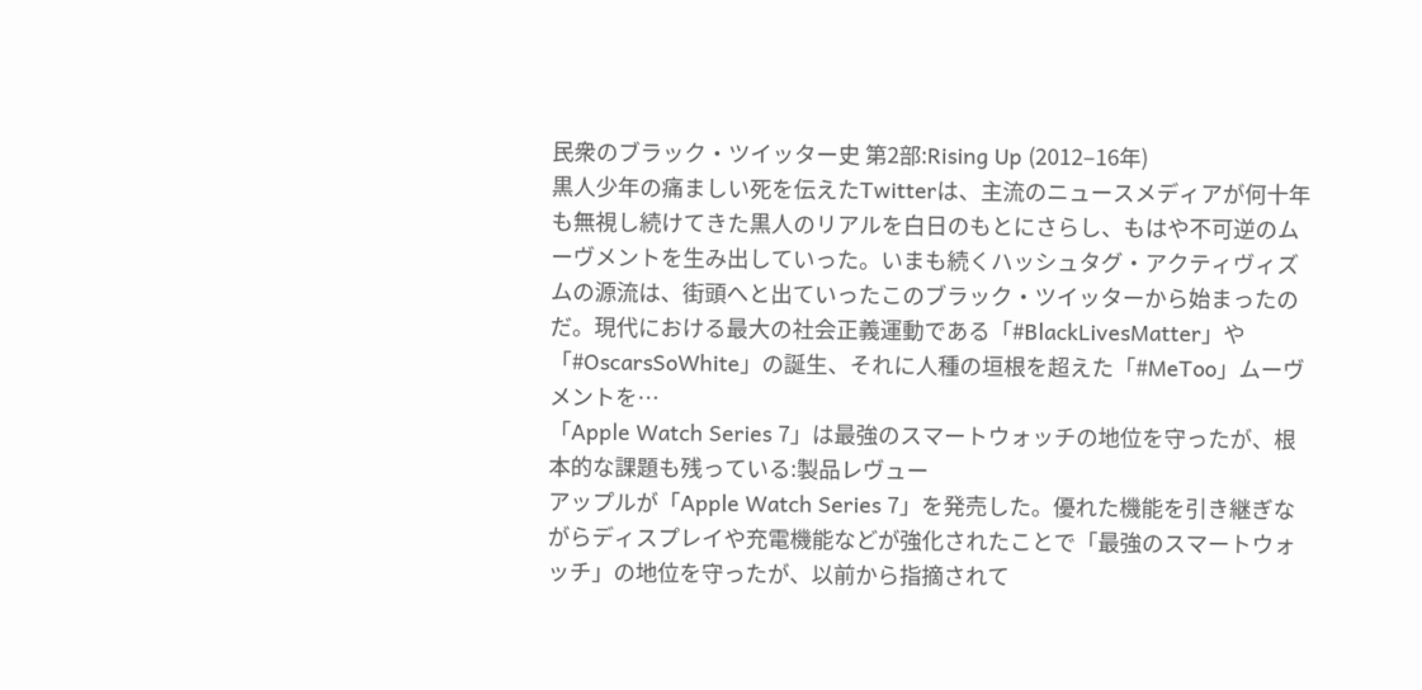民衆のブラック・ツイッター史 第2部:Rising Up (2012–16年)
黒人少年の痛ましい死を伝えたTwitterは、主流のニュースメディアが何十年も無視し続けてきた黒人のリアルを白日のもとにさらし、もはや不可逆のムーヴメントを生み出していった。いまも続くハッシュタグ・アクティヴィズムの源流は、街頭へと出ていったこのブラック・ツイッターから始まったのだ。現代における最大の社会正義運動である「#BlackLivesMatter」や「#OscarsSoWhite」の誕生、それに人種の垣根を超えた「#MeToo」ムーヴメントを…
「Apple Watch Series 7」は最強のスマートウォッチの地位を守ったが、根本的な課題も残っている:製品レヴュー
アップルが「Apple Watch Series 7」を発売した。優れた機能を引き継ぎながらディスプレイや充電機能などが強化されたことで「最強のスマートウォッチ」の地位を守ったが、以前から指摘されて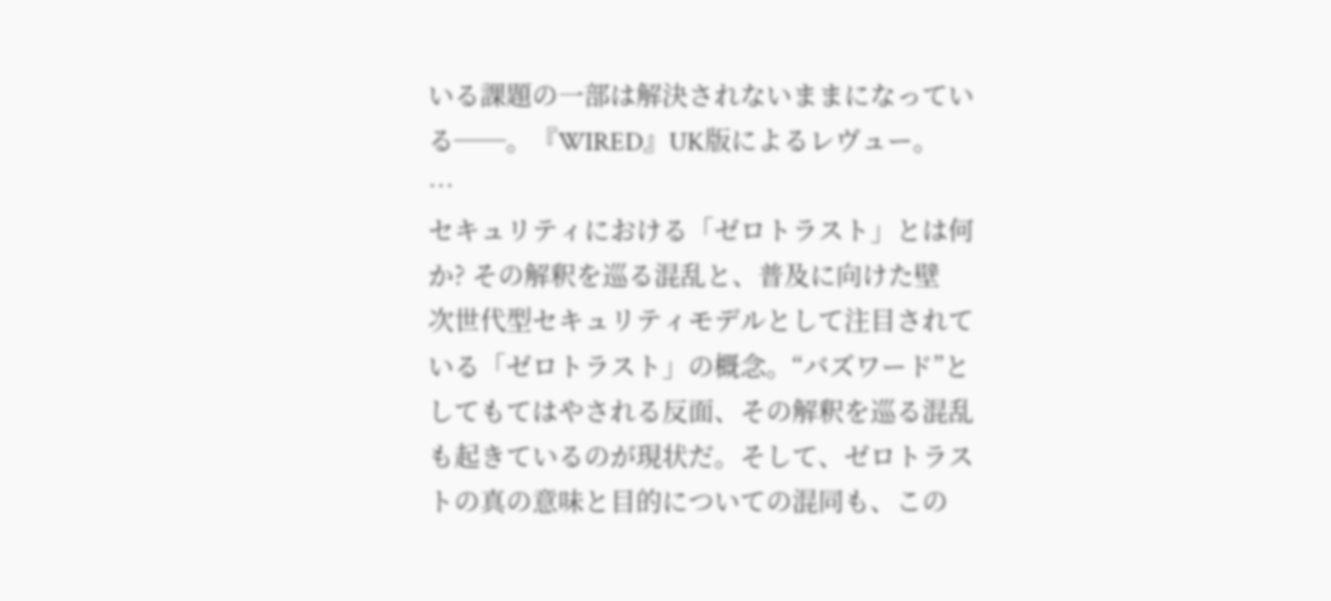いる課題の一部は解決されないままになっている──。『WIRED』UK版によるレヴュー。
…
セキュリティにおける「ゼロトラスト」とは何か? その解釈を巡る混乱と、普及に向けた壁
次世代型セキュリティモデルとして注目されている「ゼロトラスト」の概念。“バズワード”としてもてはやされる反面、その解釈を巡る混乱も起きているのが現状だ。そして、ゼロトラストの真の意味と目的についての混同も、この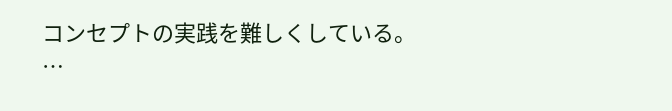コンセプトの実践を難しくしている。
…